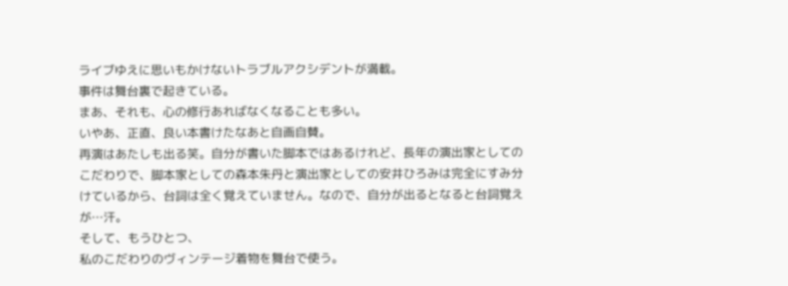ライブゆえに思いもかけないトラブルアクシデントが満載。
事件は舞台裏で起きている。
まあ、それも、心の修行あればなくなることも多い。
いやあ、正直、良い本書けたなあと自画自賛。
再演はあたしも出る笑。自分が書いた脚本ではあるけれど、長年の演出家としてのこだわりで、脚本家としての森本朱丹と演出家としての安井ひろみは完全にすみ分けているから、台詞は全く覚えていません。なので、自分が出るとなると台詞覚えが…汗。
そして、もうひとつ、
私のこだわりのヴィンテージ着物を舞台で使う。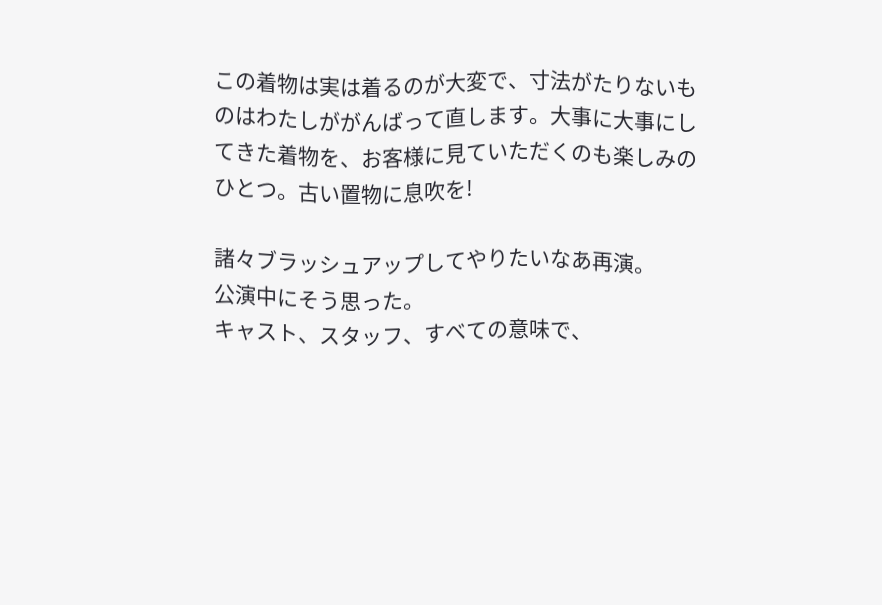この着物は実は着るのが大変で、寸法がたりないものはわたしががんばって直します。大事に大事にしてきた着物を、お客様に見ていただくのも楽しみのひとつ。古い置物に息吹を!

諸々ブラッシュアップしてやりたいなあ再演。
公演中にそう思った。
キャスト、スタッフ、すべての意味で、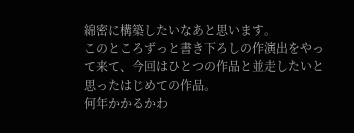綿密に構築したいなあと思います。
このところずっと書き下ろしの作演出をやって来て、今回はひとつの作品と並走したいと思ったはじめての作品。
何年かかるかわ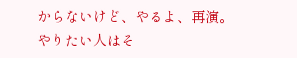からないけど、やるよ、再演。
やりたい人はそ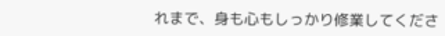れまで、身も心もしっかり修業してくださ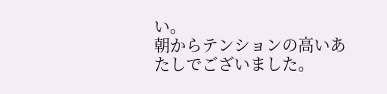い。
朝からテンションの高いあたしでございました。